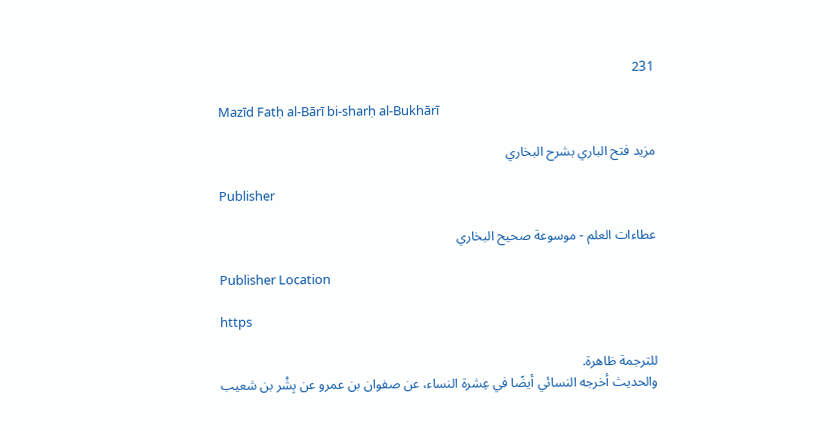231

Mazīd Fatḥ al-Bārī bi-sharḥ al-Bukhārī

مزيد فتح الباري بشرح البخاري

Publisher

عطاءات العلم - موسوعة صحيح البخاري

Publisher Location

https

للترجمة ظاهرة.
والحديث أخرجه النسائي أيضًا في عِشرة النساء، عن صفوان بن عمرو عن بِشْر بن شعيب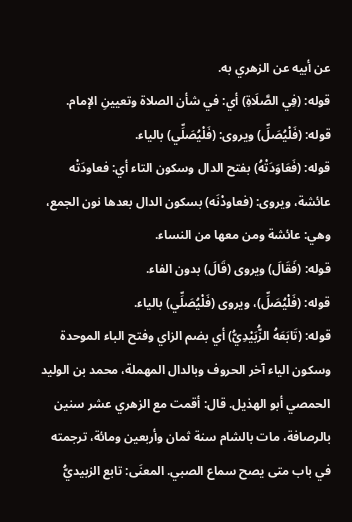عن أبيه عن الزهري به.
قوله: (فِي الصَّلَاةِ) أي: في شأن الصلاة وتعيينِ الإمام.
قوله: (فَلْيُصَلِّ) ويروى: (فَلْيُصَلِّي) بالياء.
قوله: (فَعَاوَدَتْهُ) بفتح الدال وسكون التاء أي: فعاودَتْه عائشة، ويروى: (فعاودْنَه) بسكون الدال بعدها نون الجمع، وهي: عائشة ومن معها من النساء.
قوله: (فَقَالَ) ويروى (قَالَ) بدون الفاء.
قوله: (فَلْيُصَلِّ)، ويروى (فَلْيُصَلِّي) بالياء.
قوله: (تَابَعَهُ الزُّبَيْدِيُّ) أي بضم الزاي وفتح الباء الموحدة وسكون الياء آخر الحروف وبالدال المهملة، محمد بن الوليد الحمصي أبو الهذيل. قال: أقمت مع الزهري عشر سنين بالرصافة، مات بالشام سنة ثمان وأربعين ومائة، ترجمته في باب متى يصح سماع الصبي. المعنَى: تابع الزبيديُّ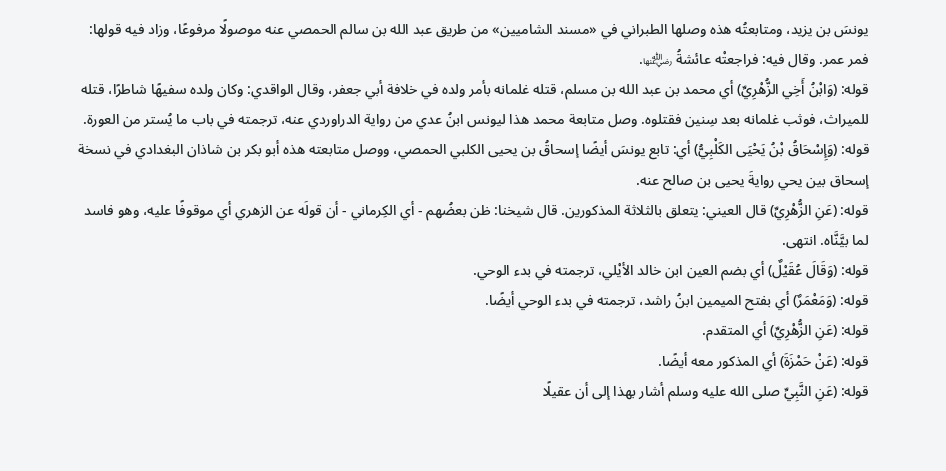يونسَ بن يزيد، ومتابعتُه هذه وصلها الطبراني في «مسند الشاميين» من طريق عبد الله بن سالم الحمصي عنه موصولًا مرفوعًا، وزاد فيه قولها: فمر عمر. وقال فيه: فراجعتْه عائشةُ ﵂.
قوله: (وَابْنُ أَخِي الزُّهْرِيِّ) أي محمد بن عبد الله بن مسلم، قتله غلمانه بأمر ولده في خلافة أبي جعفر، وقال الواقدي: وكان ولده سفيهًا شاطرًا، قتله للميراث، فوثب غلمانه بعد سِنين فقتلوه. وصل متابعة محمد هذا ليونس ابنُ عدي من رواية الدراوردي عنه، ترجمته في باب ما يُستر من العورة.
قوله: (وَإِسْحَاقُ بْنُ يَحْيَى الكَلْبِيُّ) أي: تابع يونسَ أيضًا إسحاقُ بن يحيى الكلبي الحمصي، ووصل متابعته هذه أبو بكر بن شاذان البغدادي في نسخة إسحاق بين يحي روايةَ يحيى بن صالح عنه.
قوله: (عَنِ الزُّهْرِيِّ) قال العيني: يتعلق بالثلاثة المذكورين. قال شيخنا: ظن بعضُهم - أي الكِرماني - أن قولَه عن الزهري أي موقوفًا عليه، وهو فاسد لما بيَّنَّاه. انتهى.
قوله: (وَقَالَ عُقَيْلٌ) أي بضم العين ابن خالد الأيْلي، ترجمته في بدء الوحي.
قوله: (وَمَعْمَرٌ) أي بفتح الميمين ابنُ راشد، ترجمته في بدء الوحي أيضًا.
قوله: (عَنِ الزُّهْرِيِّ) أي المتقدم.
قوله: (عَنْ حَمْزَةَ) أي المذكور معه أيضًا.
قوله: (عَنِ النَّبِيِّ صلى الله عليه وسلم أشار بهذا إلى أن عقيلًا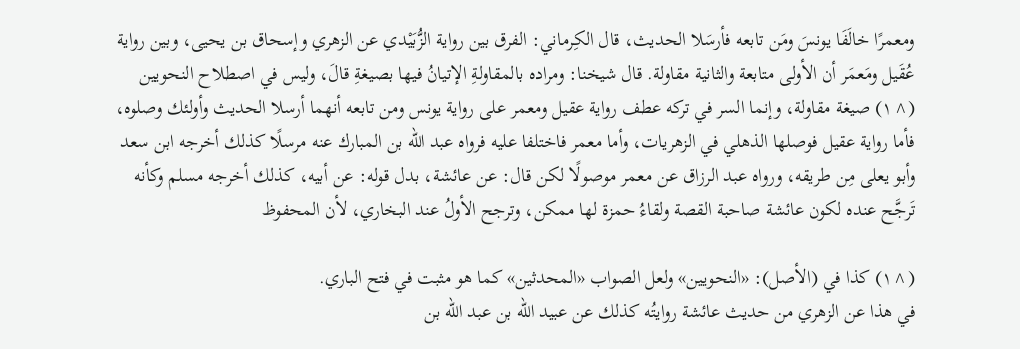ومعمرًا خالَفَا يونسَ ومَن تابعه فأرسَلا الحديث، قال الكِرماني: الفرق بين رواية الزُّبَيْدي عن الزهري وإسحاق بن يحيى، وبين رواية عُقَيل ومَعمَر أن الأولى متابعة والثانية مقاولة. قال شيخنا: ومراده بالمقاولةِ الإتيانُ فيها بصيغةِ قالَ، وليس في اصطلاح النحويين (^١) صيغة مقاولة، وإنما السر في تركه عطف رواية عقيل ومعمر على رواية يونس ومن تابعه أنهما أرسلا الحديث وأولئك وصلوه، فأما رواية عقيل فوصلها الذهلي في الزهريات، وأما معمر فاختلفا عليه فرواه عبد الله بن المبارك عنه مرسلًا كذلك أخرجه ابن سعد وأبو يعلى مِن طريقه، ورواه عبد الرزاق عن معمر موصولًا لكن قال: عن عائشة، بدل قوله: عن أبيه، كذلك أخرجه مسلم وكأنه تَرجَّح عنده لكون عائشة صاحبة القصة ولقاءُ حمزة لها ممكن، وترجح الأولُ عند البخاري، لأن المحفوظ

(^١) كذا في (الأصل): «النحويين» ولعل الصواب «المحدثين» كما هو مثبت في فتح الباري.
في هذا عن الزهري من حديث عائشة روايتُه كذلك عن عبيد الله بن عبد الله بن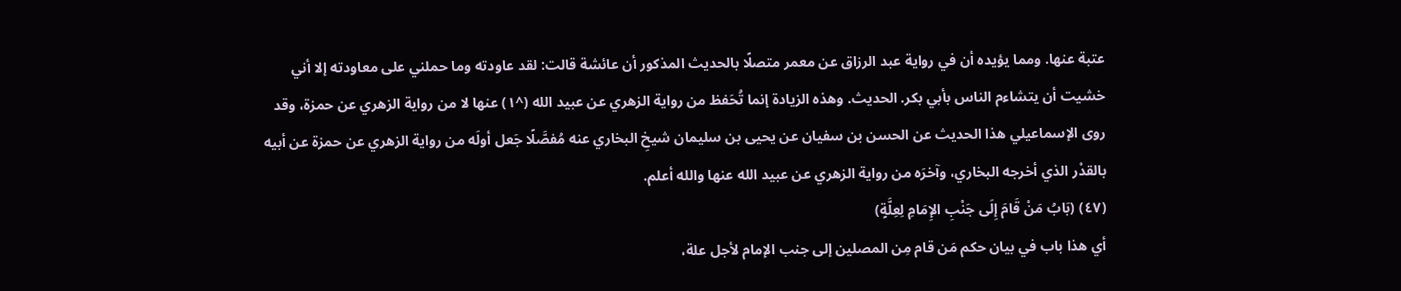عتبة عنها. ومما يؤيده أن في رواية عبد الرزاق عن معمر متصلًا بالحديث المذكور أن عائشة قالت: لقد عاودته وما حملني على معاودته إلا أني خشيت أن يتشاءم الناس بأبي بكر. الحديث. وهذه الزيادة إنما تُحَفظ من رواية الزهري عن عبيد الله (^١) عنها لا من رواية الزهري عن حمزة، وقد روى الإسماعيلي هذا الحديث عن الحسن بن سفيان عن يحيى بن سليمان شيخِ البخاري عنه مُفصَّلًا جَعل أولَه من رواية الزهري عن حمزة عن أبيه بالقدْر الذي أخرجه البخاري، وآخرَه من رواية الزهري عن عبيد الله عنها والله أعلم.
(٤٧) (بَابُ مَنْ قَامَ إِلَى جَنْبِ الإِمَامِ لِعِلَّةٍ)
أي هذا باب في بيان حكم مَن قام مِن المصلين إلى جنب الإمام لأجل علة،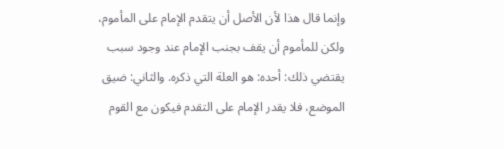وإنما قال هذا لأن الأصل أن يتقدم الإمام على المأموم، ولكن للمأموم أن يقف بجنب الإمام عند وجود سبب يقتضي ذلك: أحده: هو العلة التي ذكره. والثاني: ضيق الموضع، فلا يقدر الإمام على التقدم فيكون مع القوم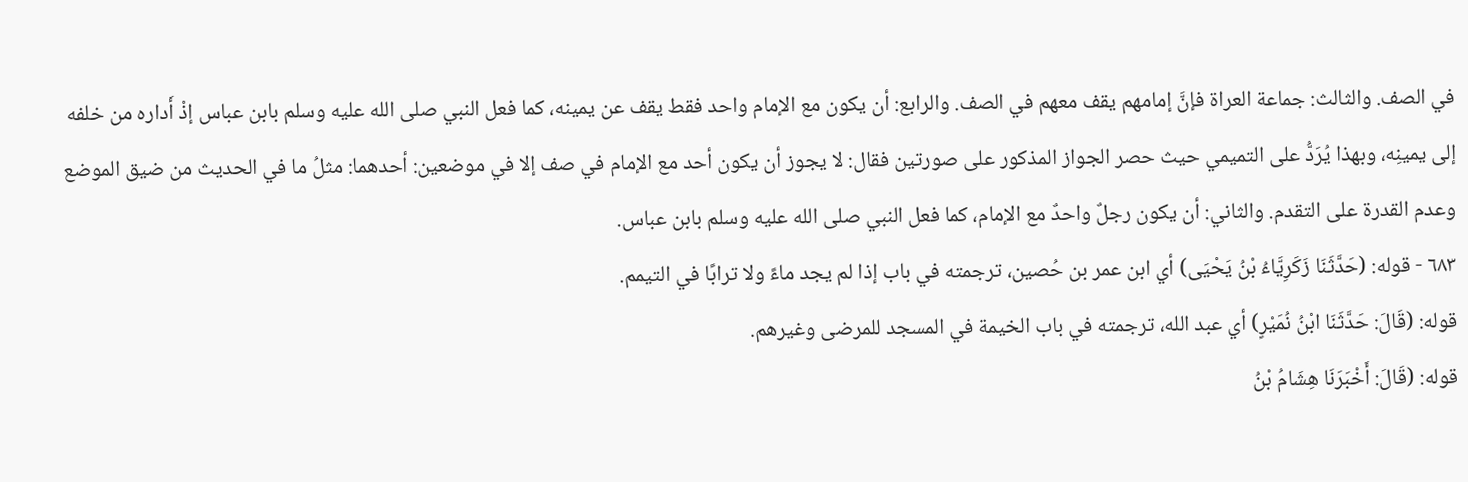في الصف. والثالث: جماعة العراة فإنَّ إمامهم يقف معهم في الصف. والرابع: أن يكون مع الإمام واحد فقط يقف عن يمينه، كما فعل النبي صلى الله عليه وسلم بابن عباس إذْ أَداره من خلفه إلى يمينِه، وبهذا يُرَدُّ على التميمي حيث حصر الجواز المذكور على صورتين فقال: لا يجوز أن يكون أحد مع الإمام في صف إلا في موضعين: أحدهما: مثلُ ما في الحديث من ضيق الموضع وعدم القدرة على التقدم. والثاني: أن يكون رجلٌ واحدٌ مع الإمام، كما فعل النبي صلى الله عليه وسلم بابن عباس.
٦٨٣ - قوله: (حَدَّثَنَا زَكَرِيَّاءُ بْنُ يَحْيَى) أي ابن عمر بن حُصين، ترجمته في باب إذا لم يجد ماءً ولا ترابًا في التيمم.
قوله: (قَالَ: حَدَّثَنَا ابْنُ نُمَيْرٍ) أي عبد الله، ترجمته في باب الخيمة في المسجد للمرضى وغيرهم.
قوله: (قَالَ: أَخْبَرَنَا هِشَامُ بْنُ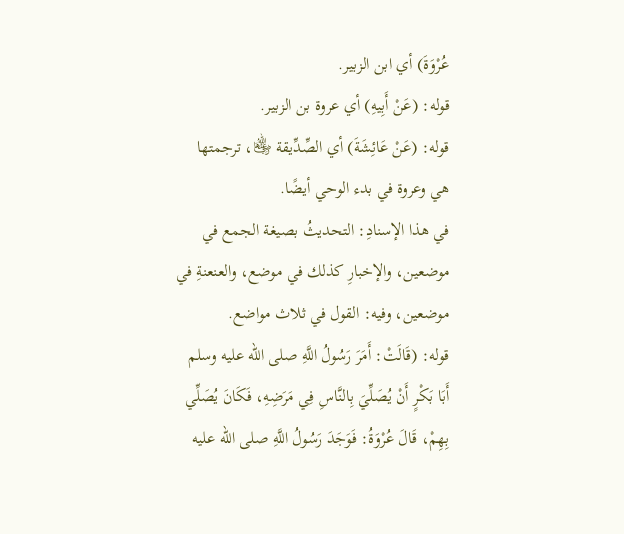عُرْوَةَ) أي ابن الزبير.
قوله: (عَنْ أَبِيهِ) أي عروة بن الزبير.
قوله: (عَنْ عَائِشَةَ) أي الصِّدِّيقة ﵂، ترجمتها هي وعروة في بدء الوحي أيضًا.
في هذا الإسنادِ: التحديثُ بصيغة الجمع في موضعين، والإخبارِ كذلك في موضع، والعنعنةِ في موضعين، وفيه: القول في ثلاث مواضع.
قوله: (قَالَتْ: أَمَرَ رَسُولُ اللَّهِ صلى الله عليه وسلم أَبَا بَكْرٍ أَنْ يُصَلِّيَ بِالنَّاسِ فِي مَرَضِهِ، فَكَانَ يُصَلِّي بِهِمْ، قَالَ عُرْوَةُ: فَوَجَدَ رَسُولُ اللَّهِ صلى الله عليه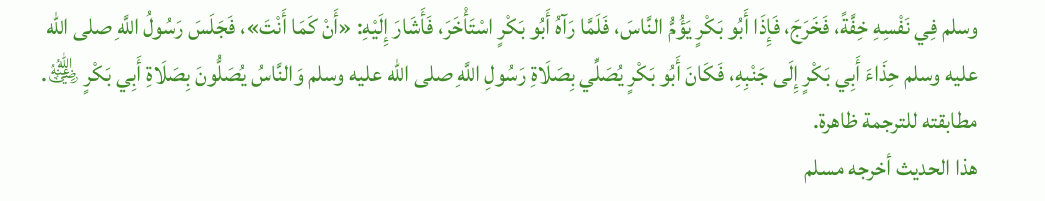وسلم فِي نَفْسِهِ خِفَّةً، فَخَرَجَ، فَإِذَا أَبُو بَكْرٍ يَؤُمُّ النَّاسَ، فَلَمَّا رَآهُ أَبُو بَكْرٍ اسْتَأْخَرَ، فَأَشَارَ إِلَيْهِ: «أَنْ كَمَا أَنْتَ»، فَجَلَسَ رَسُولُ اللَّهِ صلى الله عليه وسلم حِذَاءَ أَبِي بَكْرٍ إِلَى جَنْبِهِ، فَكَانَ أَبُو بَكْرٍ يُصَلِّي بِصَلَاةِ رَسُولِ اللَّهِ صلى الله عليه وسلم وَالنَّاسُ يُصَلُّونَ بِصَلَاةِ أَبِي بَكْرٍ ﵁.
مطابقته للترجمة ظاهرة.
هذا الحديث أخرجه مسلم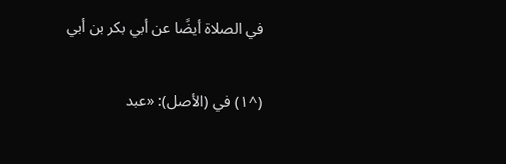في الصلاة أيضًا عن أبي بكر بن أبي

(^١) في (الأصل): «عبد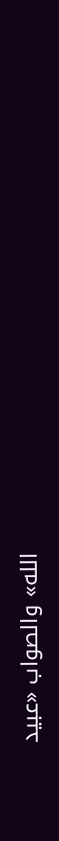الله» والصواب «عبيد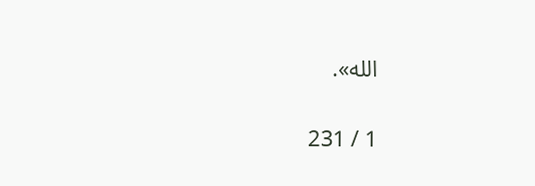الله».

1 / 231